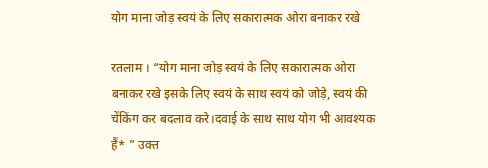योग माना जोड़ स्वयं के लिए सकारात्मक ओरा बनाकर रखे

रतलाम । “योग माना जोड़ स्वयं के लिए सकारात्मक ओरा बनाकर रखे इसके लिए स्वयं के साथ स्वयं को जोड़े, स्वयं की चेंकिंग कर बदलाव करे।दवाई के साथ साथ योग भी आवश्यक हैं* ” उक्त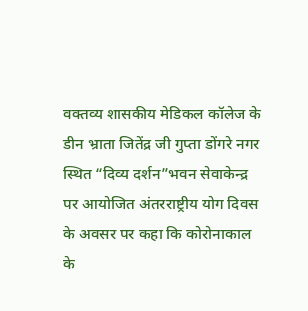वक्तव्य शासकीय मेडिकल कॉलेज के डीन भ्राता जितेंद्र जी गुप्ता डोंगरे नगर स्थित “दिव्य दर्शन”भवन सेवाकेन्द्र पर आयोजित अंतरराष्ट्रीय योग दिवस के अवसर पर कहा कि कोरोनाकाल के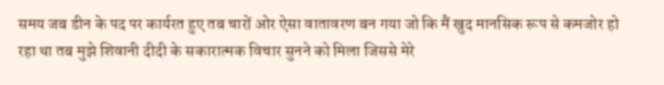समय जब डीन के पद पर कार्यरत हुए तब चारों ओर ऐसा वातावरण बन गया जो कि मैं खुद मानसिक रूप से कमजोर हो रहा था तब मुझे शिवानी दीदी के सकारात्मक विचार सुनने को मिला जिससे मेरे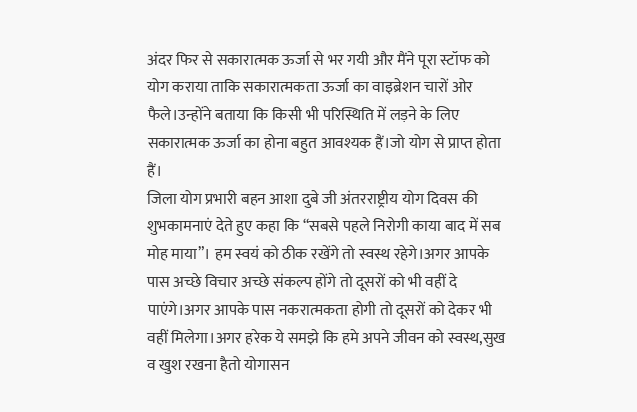अंदर फिर से सकारात्मक ऊर्जा से भर गयी और मैंने पूरा स्टॉफ को योग कराया ताकि सकारात्मकता ऊर्जा का वाइब्रेशन चारों ओर फैले।उन्होंने बताया कि किसी भी परिस्थिति में लड़ने के लिए सकारात्मक ऊर्जा का होना बहुत आवश्यक हैं।जो योग से प्राप्त होता हैं।
जिला योग प्रभारी बहन आशा दुबे जी अंतरराष्ट्रीय योग दिवस की शुभकामनाएं देते हुए कहा कि “सबसे पहले निरोगी काया बाद में सब मोह माया”। हम स्वयं को ठीक रखेंगे तो स्वस्थ रहेगे।अगर आपके पास अच्छे विचार अच्छे संकल्प होंगे तो दूसरों को भी वहीं दे पाएंगे।अगर आपके पास नकरात्मकता होगी तो दूसरों को देकर भी वहीं मिलेगा।अगर हरेक ये समझे कि हमे अपने जीवन को स्वस्थ,सुख व खुश रखना हैतो योगासन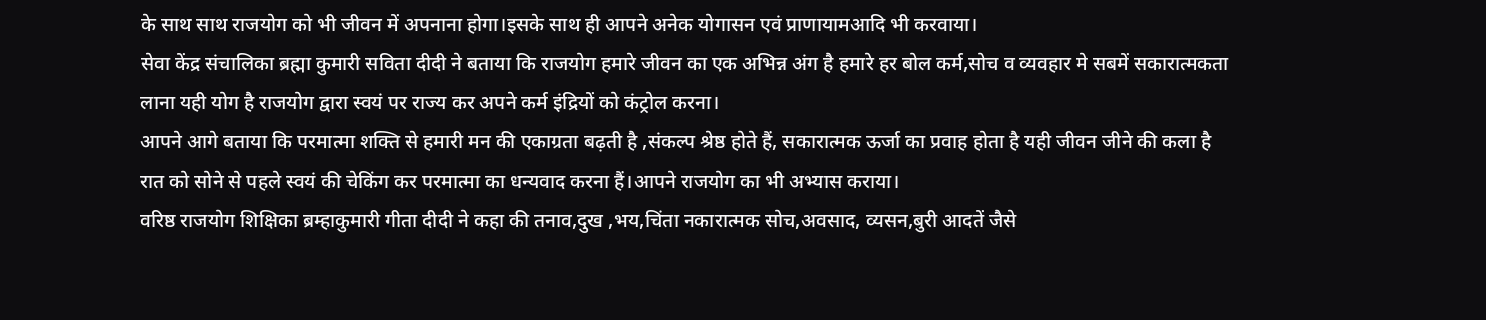के साथ साथ राजयोग को भी जीवन में अपनाना होगा।इसके साथ ही आपने अनेक योगासन एवं प्राणायामआदि भी करवाया।
सेवा केंद्र संचालिका ब्रह्मा कुमारी सविता दीदी ने बताया कि राजयोग हमारे जीवन का एक अभिन्न अंग है हमारे हर बोल कर्म,सोच व व्यवहार मे सबमें सकारात्मकता लाना यही योग है राजयोग द्वारा स्वयं पर राज्य कर अपने कर्म इंद्रियों को कंट्रोल करना।
आपने आगे बताया कि परमात्मा शक्ति से हमारी मन की एकाग्रता बढ़ती है ,संकल्प श्रेष्ठ होते हैं, सकारात्मक ऊर्जा का प्रवाह होता है यही जीवन जीने की कला है रात को सोने से पहले स्वयं की चेकिंग कर परमात्मा का धन्यवाद करना हैं।आपने राजयोग का भी अभ्यास कराया।
वरिष्ठ राजयोग शिक्षिका ब्रम्हाकुमारी गीता दीदी ने कहा की तनाव,दुख ,भय,चिंता नकारात्मक सोच,अवसाद, व्यसन,बुरी आदतें जैसे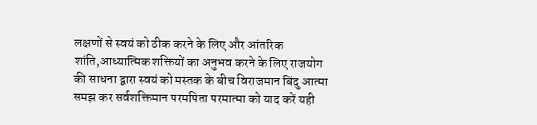लक्षणों से स्वयं को ठीक करने के लिए और आंतरिक शांति,आध्यात्मिक शक्तियों का अनुभव करने के लिए राजयोग की साधना द्वारा स्वयं को मस्तक के बीच विराजमान बिंदु आत्मा समझ कर सर्वशक्तिमान परमपिता परमात्मा को याद करें यही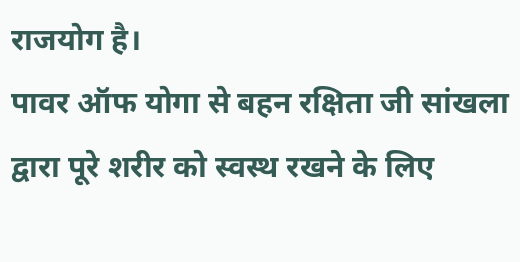राजयोग है।
पावर ऑफ योगा से बहन रक्षिता जी सांखला द्वारा पूरे शरीर को स्वस्थ रखने के लिए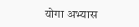योगा अभ्यास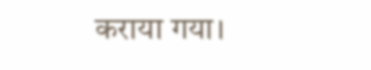कराया गया।